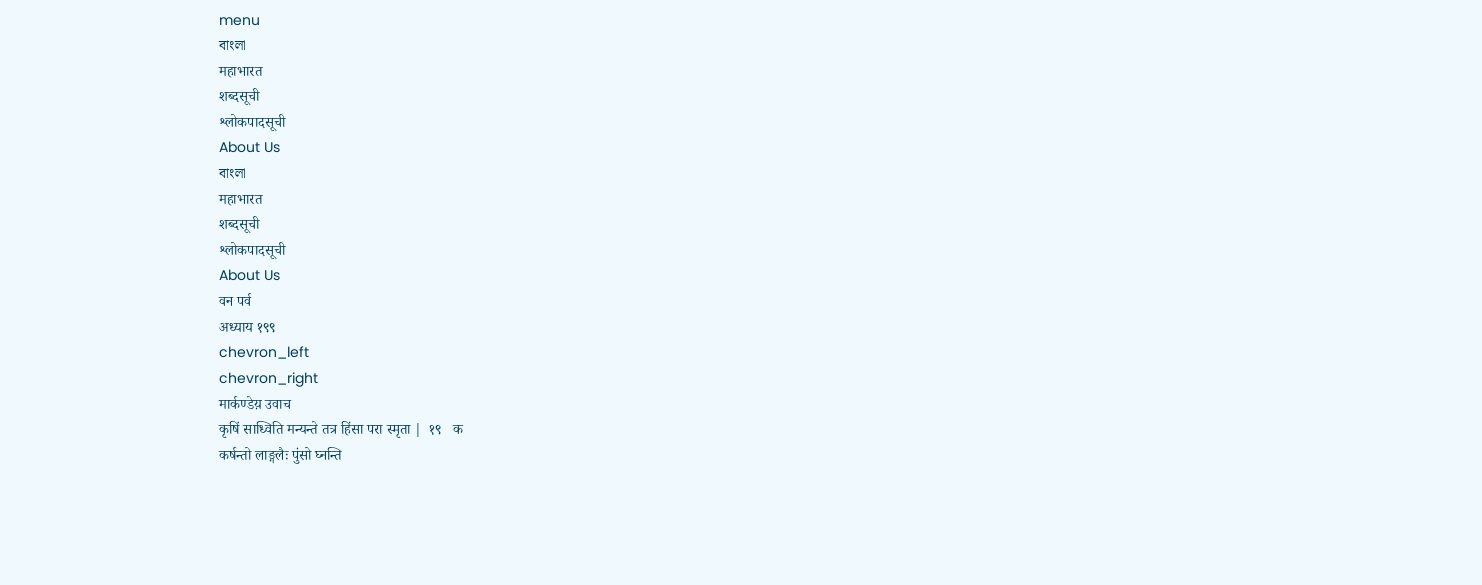menu
বাংলা
महाभारत
शब्दसूची
श्लोकपादसूची
About Us
বাংলা
महाभारत
शब्दसूची
श्लोकपादसूची
About Us
वन पर्व
अध्याय १९९
chevron_left
chevron_right
मार्कण्डेय़ उवाच
कृषिं साध्विति मन्यन्ते तत्र हिंसा परा स्मृता |  १९   क
कर्षन्तो लाङ्गलैः पुंसो घ्नन्ति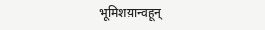भूमिशय़ान्वहून्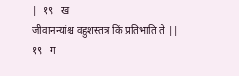|  १९   ख
जीवानन्यांश्च वहुशस्तत्र किं प्रतिभाति ते ||  १९   ग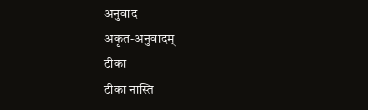अनुवाद
अकृत-अनुवादम्
टीका
टीका नास्ति